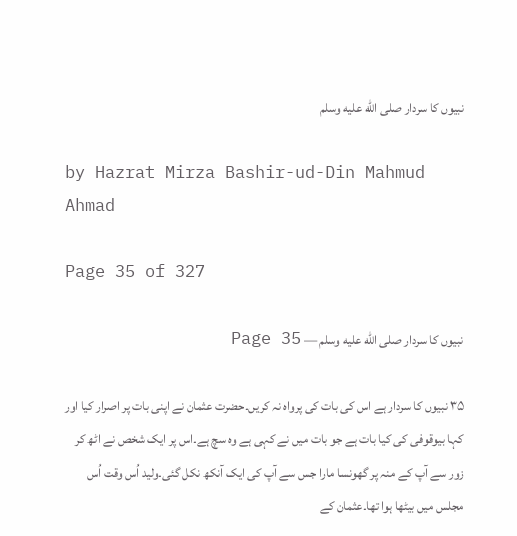نبیوں کا سردار صلى الله عليه وسلم

by Hazrat Mirza Bashir-ud-Din Mahmud Ahmad

Page 35 of 327

نبیوں کا سردار صلى الله عليه وسلم — Page 35

۳۵ نبیوں کا سردار ہے اس کی بات کی پرواہ نہ کریں۔حضرت عثمان نے اپنی بات پر اصرار کیا اور کہا بیوقوفی کی کیا بات ہے جو بات میں نے کہی ہے وہ سچ ہے۔اس پر ایک شخص نے اٹھ کر زور سے آپ کے منہ پر گھونسا مارا جس سے آپ کی ایک آنکھ نکل گئی۔ولید اُس وقت اُس مجلس میں بیٹھا ہوا تھا۔عثمان کے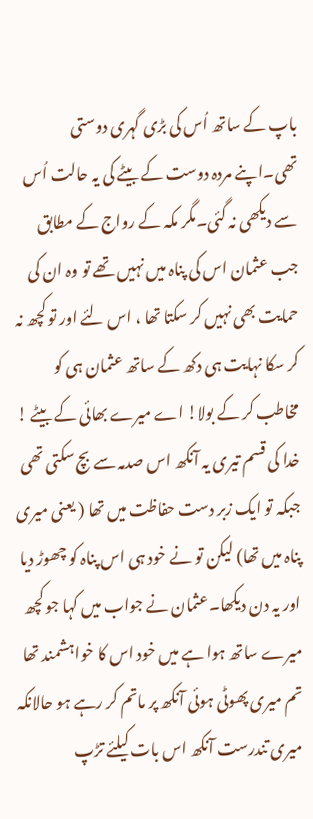باپ کے ساتھ اُس کی بڑی گہری دوستی تھی۔اپنے مردہ دوست کے بیٹے کی یہ حالت اُس سے دیکھی نہ گئی۔مگر مکہ کے رواج کے مطابق جب عثمان اس کی پناہ میں نہیں تھے تو وہ ان کی حمایت بھی نہیں کر سکتا تھا ، اس لئے اور تو کچھ نہ کر سکا نہایت ہی دکھ کے ساتھ عثمان ہی کو مخاطب کر کے بولا! اے میرے بھائی کے بیٹے ! خدا کی قسم تیری یہ آنکھ اس صدمہ سے بچ سکتی تھی جبکہ تو ایک زبر دست حفاظت میں تھا ( یعنی میری پناہ میں تھا) لیکن تو نے خود ہی اس پناہ کو چھوڑ دیا اور یہ دن دیکھا۔عثمان نے جواب میں کہا جو کچھ میرے ساتھ ہوا ہے میں خود اس کا خواہشمند تھا تم میری پھوٹی ہوئی آنکھ پر ماتم کر رہے ہو حالانکہ میری تندرست آنکھ اس بات کیلئے تڑپ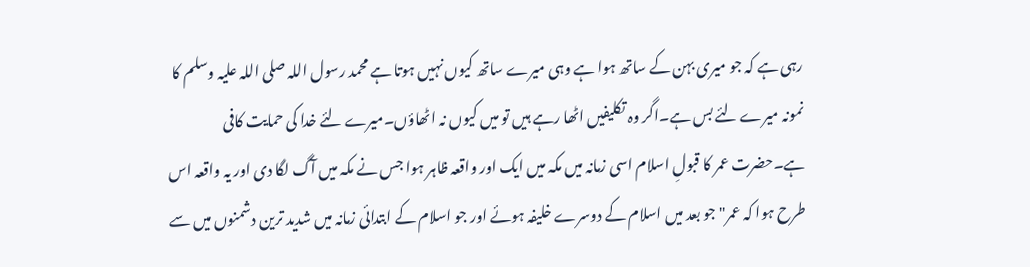رہی ہے کہ جو میری بہن کے ساتھ ہوا ہے وہی میرے ساتھ کیوں نہیں ہوتا ہے محمد رسول اللہ صلی اللہ علیہ وسلم کا نمونہ میرے لئے بس ہے۔اگر وہ تکلیفیں اٹھا رہے ہیں تو میں کیوں نہ اٹھاؤں۔میرے لئے خدا کی حمایت کافی ہے۔حضرت عمر کا قبولِ اسلام اسی زمانہ میں مکہ میں ایک اور واقعہ ظاہر ہوا جس نے مکہ میں آگ لگا دی اور یہ واقعہ اس طرح ہوا کہ عمر" جو بعد میں اسلام کے دوسرے خلیفہ ہوئے اور جو اسلام کے ابتدائی زمانہ میں شدید ترین دشمنوں میں سے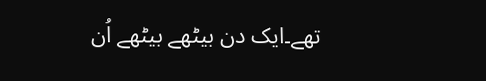تھے۔ایک دن بیٹھے بیٹھے اُن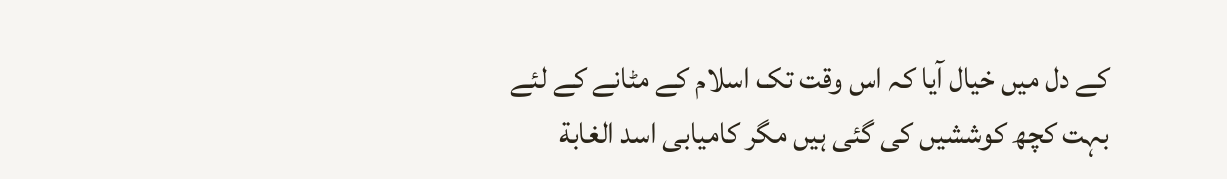کے دل میں خیال آیا کہ اس وقت تک اسلام کے مٹانے کے لئے بہت کچھ کوششیں کی گئی ہیں مگر کامیابی اسد الغابة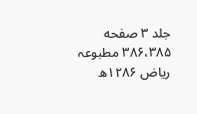جلد ۳ صفحه ۳۸۶،۳۸۵ مطبوعہ ریاض ۱۲۸۶ھ